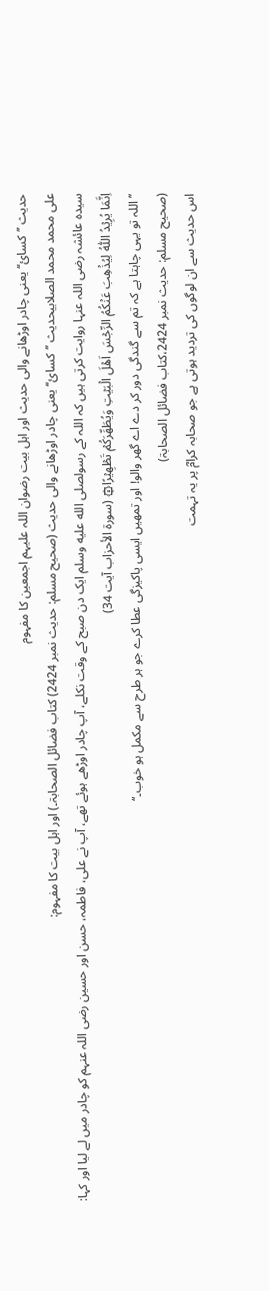حدیث ’’کسائ‘‘ یعنی چادر اوڑھانے والی حدیث اور اہل بیت رضوان اللہ علیہم اجمعین کا مفہوم
علی محمد محمد الصلابیحدیث ’’کسائ‘‘ یعنی چادر اوڑھانے والی حدیث (صحیح مسلم: حدیث نمبر 2424) کتاب فضائل الصحابۃ۔) اور اہل بیت کا مفہوم:
سیدہ عائشہ رضی اللہ عنہا روایت کرتی ہیں کہ اللہ کے رسولصلى الله عليه وسلم ایک دن صبح کے وقت نکلے، آپ چادر اوڑھے ہوئے تھے، آپ نے علی، فاطمہ، حسن اور حسین رضی اللہ عنہم کو چادر میں لے لیا اور کہا:
اِنَّمَا يُرِيۡدُ اللّٰهُ لِيُذۡهِبَ عَنۡكُمُ الرِّجۡسَ اَهۡلَ الۡبَيۡتِ وَيُطَهِّرَكُمۡ تَطۡهِيۡرًا۞ (سورۃ الأحزاب آیت 34)
’’اللہ تو یہی چاہتا ہے کہ تم سے گندگی دور کر دے اے گھر والو! اور تمھیں ایسی پاکیزگی عطا کرے جو ہر طرح سے مکمل ہو خوب۔‘‘
(صحیح مسلم: حدیث نمبر 2424،کتاب فضائل الصحابۃ)
اس حدیث سے ان لوگوں کی تردید ہوتی ہے جو صحابہ کرامؓ پر یہ تہمت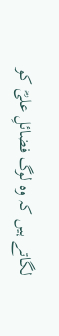لگاتے ہیں کہ وہ لوگ فضائلِ علیؓ کو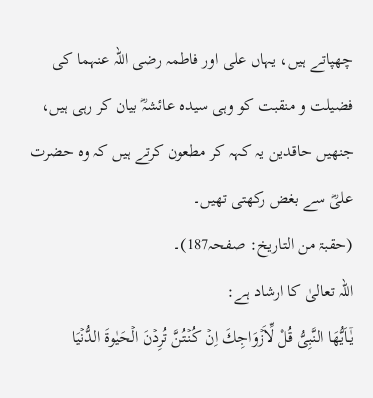چھپاتے ہیں، یہاں علی اور فاطمہ رضی اللہ عنہما کی فضیلت و منقبت کو وہی سیدہ عائشہؓ بیان کر رہی ہیں، جنھیں حاقدین یہ کہہ کر مطعون کرتے ہیں کہ وہ حضرت علیؓ سے بغض رکھتی تھیں۔
(حقبۃ من التاریخ: صفحہ187)۔
اللہ تعالیٰ کا ارشاد ہے:
يٰۤـاَيُّهَا النَّبِىُّ قُلْ لِّاَزۡوَاجِكَ اِنۡ كُنۡتُنَّ تُرِدۡنَ الۡحَيٰوةَ الدُّنۡيَا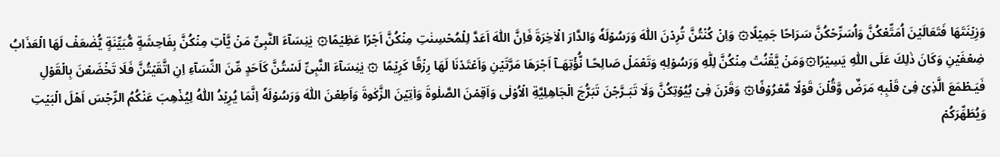وَزِيۡنَتَهَا فَتَعَالَيۡنَ اُمَتِّعۡكُنَّ وَاُسَرِّحۡكُنَّ سَرَاحًا جَمِيۡلًا۞ وَاِنۡ كُنۡتُنَّ تُرِدۡنَ اللّٰهَ وَرَسُوۡلَهٗ وَالدَّارَ الۡاٰخِرَةَ فَاِنَّ اللّٰهَ اَعَدَّ لِلۡمُحۡسِنٰتِ مِنۡكُنَّ اَجۡرًا عَظِيۡمًا۞ يٰنِسَآءَ النَّبِىِّ مَنۡ يَّاۡتِ مِنۡكُنَّ بِفَاحِشَةٍ مُّبَيِّنَةٍ يُّضٰعَفۡ لَهَا الۡعَذَابُ ضِعۡفَيۡنِ وَكَانَ ذٰلِكَ عَلَى اللّٰهِ يَسِيۡرًا۞وَمَنۡ يَّقۡنُتۡ مِنۡكُنَّ لِلّٰهِ وَرَسُوۡلِهٖ وَتَعۡمَلۡ صَالِحًـا نُّؤۡتِهَـآ اَجۡرَهَا مَرَّتَيۡنِ وَاَعۡتَدۡنَا لَهَا رِزۡقًا كَرِيۡمًا ۞ يٰنِسَآءَ النَّبِىِّ لَسۡتُنَّ كَاَحَدٍ مِّنَ النِّسَآءِ اِنِ اتَّقَيۡتُنَّ فَلَا تَخۡضَعۡنَ بِالۡقَوۡلِ فَيَـطۡمَعَ الَّذِىۡ فِىۡ قَلۡبِهٖ مَرَضٌ وَّقُلۡنَ قَوۡلًا مَّعۡرُوۡفًا۞ وَقَرۡنَ فِىۡ بُيُوۡتِكُنَّ وَلَا تَبَـرَّجۡنَ تَبَرُّجَ الۡجَاهِلِيَّةِ الۡاُوۡلٰى وَاَقِمۡنَ الصَّلٰوةَ وَاٰتِيۡنَ الزَّكٰوةَ وَاَطِعۡنَ اللّٰهَ وَرَسُوۡلَهٗ اِنَّمَا يُرِيۡدُ اللّٰهُ لِيُذۡهِبَ عَنۡكُمُ الرِّجۡسَ اَهۡلَ الۡبَيۡتِ وَيُطَهِّرَكُمۡ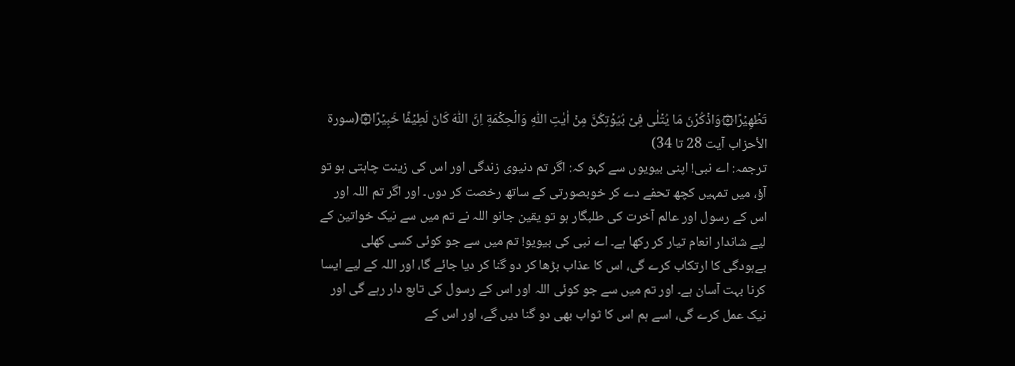تَطۡهِيۡرًا۞وَاذۡكُرۡنَ مَا يُتۡلٰى فِىۡ بُيُوۡتِكُنَّ مِنۡ اٰيٰتِ اللّٰهِ وَالۡحِكۡمَةِ اِنَّ اللّٰهَ كَانَ لَطِيۡفًا خَبِيۡرًا۞(سورۃ الأحزاب آیت 28 تا 34)
ترجمہ: اے نبی! اپنی بیویوں سے کہو کہ: اگر تم دنیوی زندگی اور اس کی زینت چاہتی ہو تو آؤ، میں تمہیں کچھ تحفے دے کر خوبصورتی کے ساتھ رخصت کر دوں۔ اور اگر تم اللہ اور اس کے رسول اور عالم آخرت کی طلبگار ہو تو یقین جانو اللہ نے تم میں سے نیک خواتین کے لیے شاندار انعام تیار کر رکھا ہے۔ اے نبی کی بیویو! تم میں سے جو کوئی کسی کھلی بےہودگی کا ارتکاب کرے گی، اس کا عذاب بڑھا کر دو گنا کر دیا جائے گا، اور اللہ کے لیے ایسا کرنا بہت آسان ہے۔ اور تم میں سے جو کوئی اللہ اور اس کے رسول کی تابع دار رہے گی اور نیک عمل کرے گی، اسے ہم اس کا ثواب بھی دو گنا دیں گے، اور اس کے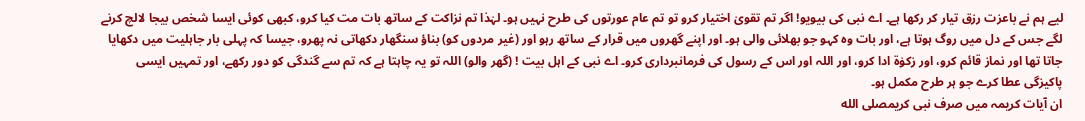لیے ہم نے باعزت رزق تیار کر رکھا ہے۔ اے نبی کی بیویو! اگر تم تقویٰ اختیار کرو تو تم عام عورتوں کی طرح نہیں ہو۔ لہٰذا تم نزاکت کے ساتھ بات مت کیا کرو، کبھی کوئی ایسا شخص بیجا لالچ کرنے لگے جس کے دل میں روگ ہوتا ہے، اور بات وہ کہو جو بھلائی والی ہو۔ اور اپنے گھروں میں قرار کے ساتھ رہو اور (غیر مردوں کو) بناؤ سنگھار دکھاتی نہ پھرو، جیسا کہ پہلی بار جاہلیت میں دکھایا جاتا تھا اور نماز قائم کرو، اور زکوٰۃ ادا کرو، اور اللہ اور اس کے رسول کی فرمانبرداری کرو۔ اے نبی کے اہل بیت ! (گھر والو) اللہ تو یہ چاہتا ہے کہ تم سے گندگی کو دور رکھے، اور تمہیں ایسی پاکیزگی عطا کرے جو ہر طرح مکمل ہو۔
ان آیات کریمہ میں صرف نبی کریمصلى الله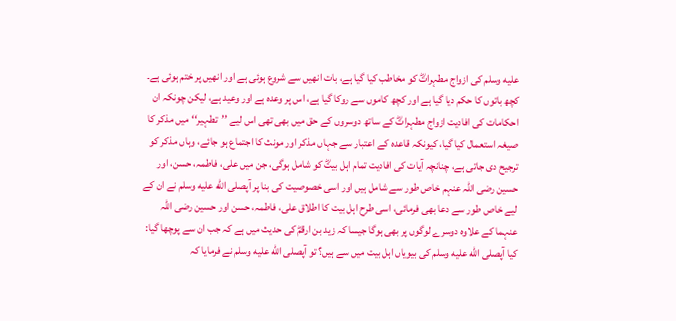عليه وسلم کی ازواج مطہراتؓ کو مخاطب کیا گیا ہے، بات انھیں سے شروع ہوئی ہے اور انھیں پر ختم ہوئی ہے۔ کچھ باتوں کا حکم دیا گیا ہے اور کچھ کاموں سے روکا گیا ہے، اس پر وعدہ ہے اور وعید ہے، لیکن چونکہ ان احکامات کی افادیت ازواج مطہراتؓ کے ساتھ دوسروں کے حق میں بھی تھی اس لیے ’’تطہیر‘‘ میں مذکر کا صیغہ استعمال کیا گیا، کیونکہ قاعدہ کے اعتبار سے جہاں مذکر اور مونث کا اجتماع ہو جائے، وہاں مذکر کو ترجیح دی جاتی ہے، چنانچہ آیات کی افادیت تمام اہل بیتؓ کو شامل ہوگی، جن میں علی، فاطمہ، حسن، اور حسین رضی اللہ عنہم خاص طور سے شامل ہیں اور اسی خصوصیت کی بنا پر آپصلى الله عليه وسلم نے ان کے لیے خاص طور سے دعا بھی فرمائی، اسی طرح اہل بیت کا اطلاق علی، فاطمہ، حسن اور حسین رضی اللہ عنہما کے علاوہ دوسرے لوگوں پر بھی ہوگا جیسا کہ زید بن ارقمؓ کی حدیث میں ہے کہ جب ان سے پوچھا گیا: کیا آپصلى الله عليه وسلم کی بیویاں اہل بیت میں سے ہیں؟ تو آپصلى الله عليه وسلم نے فرمایا کہ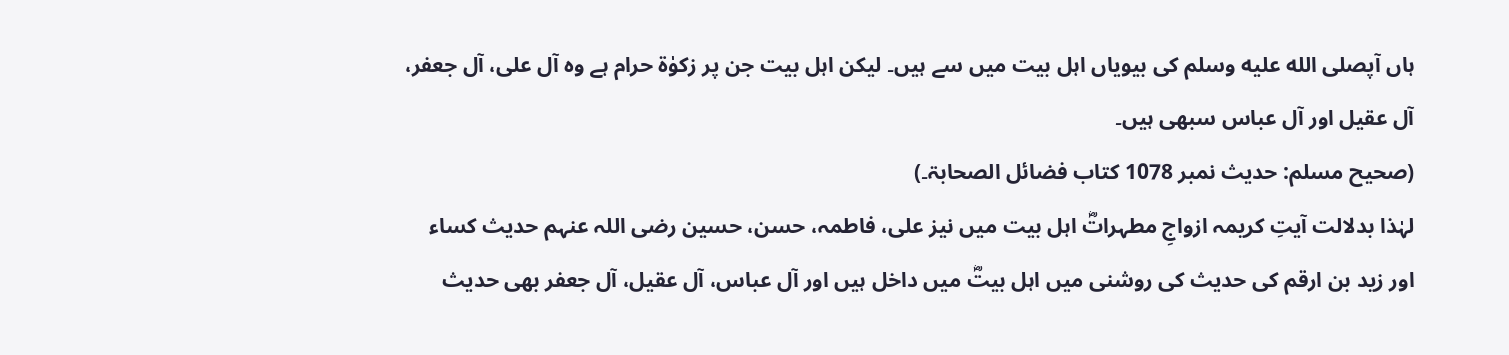ہاں آپصلى الله عليه وسلم کی بیویاں اہل بیت میں سے ہیں۔ لیکن اہل بیت جن پر زکوٰۃ حرام ہے وہ آل علی، آل جعفر، آل عقیل اور آل عباس سبھی ہیں۔
(صحیح مسلم: حدیث نمبر 1078 کتاب فضائل الصحابۃ۔)
لہٰذا بدلالت آیتِ کریمہ ازواجِ مطہراتؓ اہل بیت میں نیز علی، فاطمہ، حسن، حسین رضی اللہ عنہم حدیث کساء اور زید بن ارقم کی حدیث کی روشنی میں اہل بیتؓ میں داخل ہیں اور آل عباس، آل عقیل، آل جعفر بھی حدیث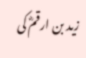زید بن ارقمؓ کی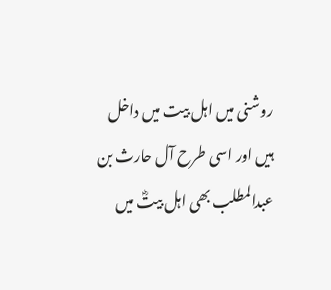روشنی میں اہل بیت میں داخل ہیں اور اسی طرح آل حارث بن عبدالمطلب بھی اہل بیتؓ میں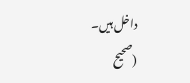داخل ہیں۔
(صحیح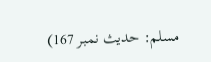مسلم: حدیث نمبر 167)